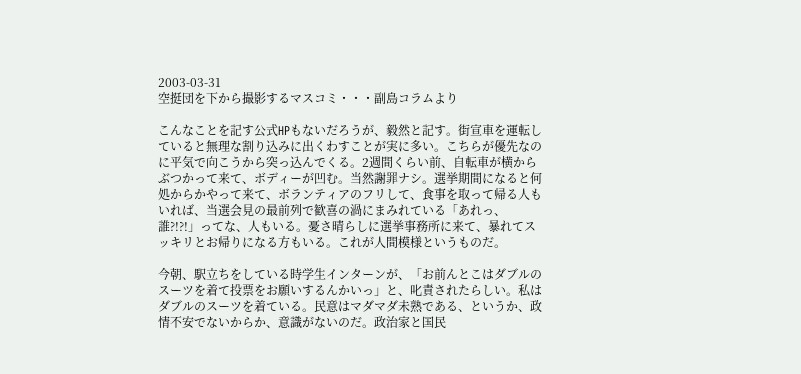2003-03-31
空挺団を下から撮影するマスコミ・・・副島コラムより

こんなことを記す公式HPもないだろうが、毅然と記す。街宣車を運転し
ていると無理な割り込みに出くわすことが実に多い。こちらが優先なの
に平気で向こうから突っ込んでくる。2週間くらい前、自転車が横から
ぶつかって来て、ボディーが凹む。当然謝罪ナシ。選挙期間になると何
処からかやって来て、ボランティアのフリして、食事を取って帰る人も
いれば、当選会見の最前列で歓喜の渦にまみれている「あれっ、
誰?!?!」ってな、人もいる。憂さ晴らしに選挙事務所に来て、暴れてス
ッキリとお帰りになる方もいる。これが人間模様というものだ。

今朝、駅立ちをしている時学生インターンが、「お前んとこはダブルの
スーツを着て投票をお願いするんかいっ」と、叱責されたらしい。私は
ダブルのスーツを着ている。民意はマダマダ未熟である、というか、政
情不安でないからか、意識がないのだ。政治家と国民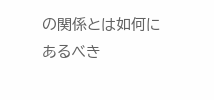の関係とは如何に
あるべき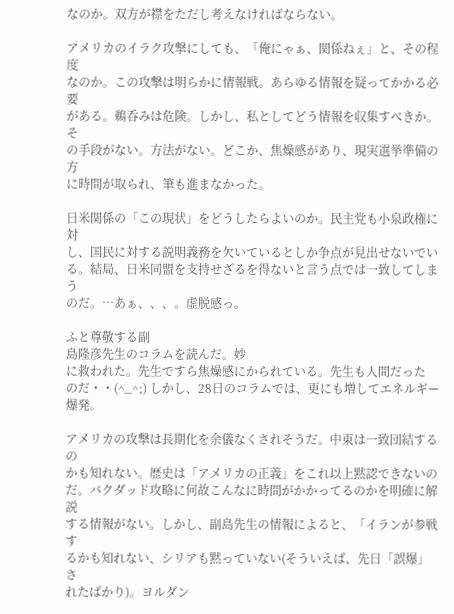なのか。双方が襟をただし考えなければならない。

アメリカのイラク攻撃にしても、「俺にゃぁ、関係ねぇ」と、その程度
なのか。この攻撃は明らかに情報戦。あらゆる情報を疑ってかかる必要
がある。鵜呑みは危険。しかし、私としてどう情報を収集すべきか。そ
の手段がない。方法がない。どこか、焦燥感があり、現実選挙準備の方
に時間が取られ、筆も進まなかった。

日米関係の「この現状」をどうしたらよいのか。民主党も小泉政権に対
し、国民に対する説明義務を欠いているとしか争点が見出せないでい
る。結局、日米同盟を支持せざるを得ないと言う点では一致してしまう
のだ。…あぁ、、、。虚脱感っ。

ふと尊敬する副
島隆彦先生のコラムを読んだ。妙
に救われた。先生ですら焦燥感にかられている。先生も人間だった
のだ・・(^_^;) しかし、28日のコラムでは、更にも増してエネルギー
爆発。

アメリカの攻撃は長期化を余儀なくされそうだ。中東は一致団結するの
かも知れない。歴史は「アメリカの正義」をこれ以上黙認できないの
だ。バクダッド攻略に何故こんなに時間がかかってるのかを明確に解説
する情報がない。しかし、副島先生の情報によると、「イランが参戦す
るかも知れない、シリアも黙っていない(そういえば、先日「誤爆」さ
れたばかり)。ヨルダン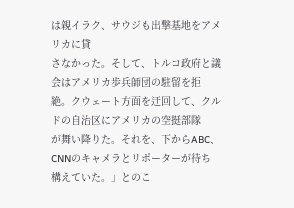は親イラク、サウジも出撃基地をアメリカに貸
さなかった。そして、トルコ政府と議会はアメリカ歩兵師団の駐留を拒
絶。クウェート方面を迂回して、クルドの自治区にアメリカの空挺部隊
が舞い降りた。それを、下からABC、CNNのキャメラとリポーターが待ち
構えていた。」とのこ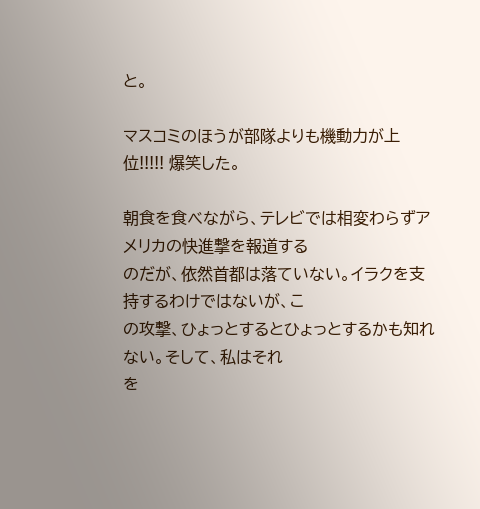と。

マスコミのほうが部隊よりも機動力が上位!!!!! 爆笑した。

朝食を食べながら、テレビでは相変わらずアメリカの快進撃を報道する
のだが、依然首都は落ていない。イラクを支持するわけではないが、こ
の攻撃、ひょっとするとひょっとするかも知れない。そして、私はそれ
を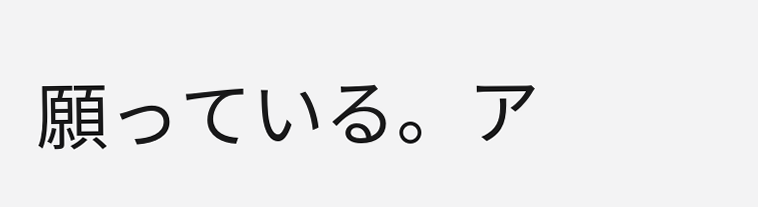願っている。ア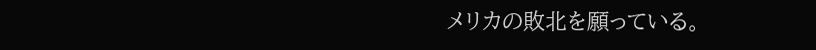メリカの敗北を願っている。